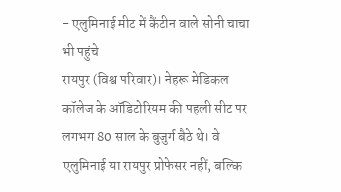- एलुमिनाई मीट में कैंटीन वाले सोनी चाचा भी पहुंचे
रायपुर (विश्व परिवार)। नेहरू मेडिकल कॉलेज के ऑडिटोरियम की पहली सीट पर लगभग 80 साल के बुजुर्ग बैठे थे। वे एलुमिनाई या रायपुर प्रोफेसर नहीं, बल्कि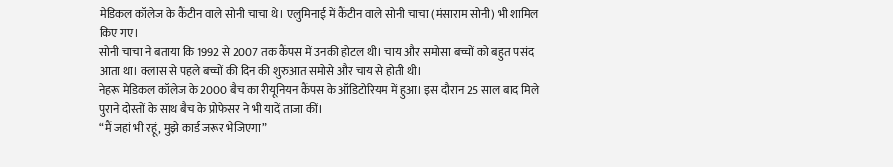मेडिकल कॉलेज के कैंटीन वाले सोनी चाचा थे। एलुमिनाई में कैंटीन वाले सोनी चाचा (मंसाराम सोनी) भी शामिल किए गए।
सोनी चाचा ने बताया कि 1992 से 2007 तक कैंपस में उनकी होटल थी। चाय और समोसा बच्चों को बहुत पसंद आता था। क्लास से पहले बच्चों की दिन की शुरुआत समोसे और चाय से होती थी।
नेहरू मेडिकल कॉलेज के 2000 बैच का रीयूनियन कैंपस के ऑडिटोरियम में हुआ। इस दौरान 25 साल बाद मिले पुराने दोस्तों के साथ बैच के प्रोफेसर ने भी यादें ताजा कीं।
“मैं जहां भी रहूं, मुझे कार्ड जरूर भेजिएगा”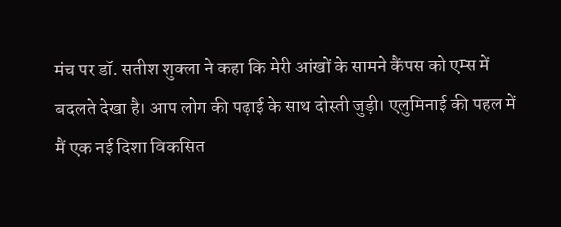मंच पर डॉ. सतीश शुक्ला ने कहा कि मेरी आंखों के सामने कैंपस को एम्स में बदलते देखा है। आप लोग की पढ़ाई के साथ दोस्ती जुड़ी। एलुमिनाई की पहल में मैं एक नई दिशा विकसित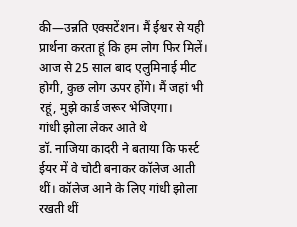की—उन्नति एक्सटेंशन। मैं ईश्वर से यही प्रार्थना करता हूं कि हम लोग फिर मिलें। आज से 25 साल बाद एलुमिनाई मीट होगी, कुछ लोग ऊपर होंगे। मैं जहां भी रहूं, मुझे कार्ड जरूर भेजिएगा।
गांधी झोला लेकर आते थे
डॉ. नाजिया कादरी ने बताया कि फर्स्ट ईयर में वे चोटी बनाकर कॉलेज आती थीं। कॉलेज आने के लिए गांधी झोला रखती थीं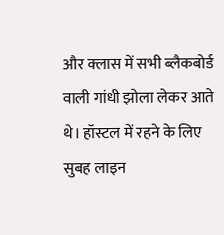और क्लास में सभी ब्लैकबोर्ड वाली गांधी झोला लेकर आते थे। हॉस्टल में रहने के लिए सुबह लाइन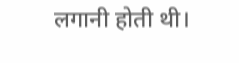लगानी होती थी।